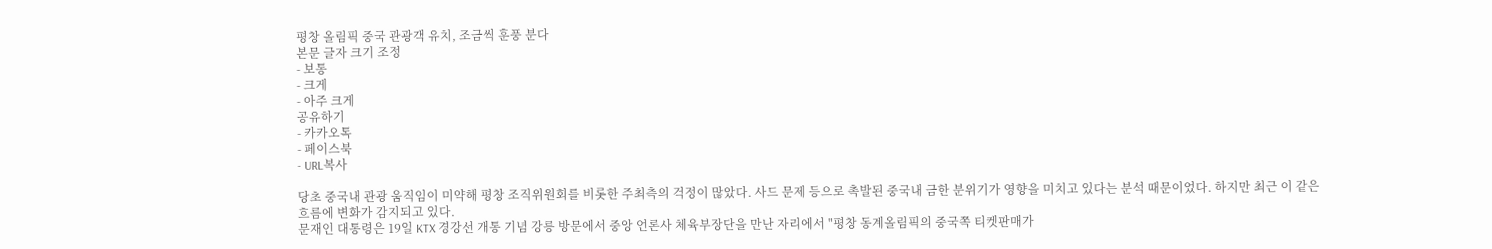평창 올림픽 중국 관광객 유치, 조금씩 훈풍 분다
본문 글자 크기 조정
- 보통
- 크게
- 아주 크게
공유하기
- 카카오톡
- 페이스북
- URL복사

당초 중국내 관광 움직임이 미약해 평창 조직위원회를 비롯한 주최측의 걱정이 많았다. 사드 문제 등으로 촉발된 중국내 금한 분위기가 영향을 미치고 있다는 분석 때문이었다. 하지만 최근 이 같은 흐름에 변화가 감지되고 있다.
문재인 대통령은 19일 KTX 경강선 개통 기념 강릉 방문에서 중앙 언론사 체육부장단을 만난 자리에서 "평창 동계올림픽의 중국쪽 티켓판매가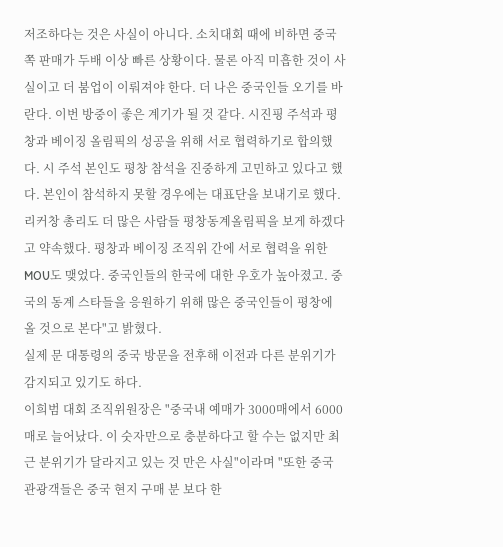저조하다는 것은 사실이 아니다. 소치대회 때에 비하면 중국쪽 판매가 두배 이상 빠른 상황이다. 물론 아직 미흡한 것이 사실이고 더 붐업이 이뤄져야 한다. 더 나은 중국인들 오기를 바란다. 이번 방중이 좋은 계기가 될 것 같다. 시진핑 주석과 평창과 베이징 올림픽의 성공을 위해 서로 협력하기로 합의했다. 시 주석 본인도 평창 참석을 진중하게 고민하고 있다고 했다. 본인이 참석하지 못할 경우에는 대표단을 보내기로 했다. 리커창 총리도 더 많은 사람들 평창동계올림픽을 보게 하겠다고 약속했다. 평창과 베이징 조직위 간에 서로 협력을 위한 MOU도 맺었다. 중국인들의 한국에 대한 우호가 높아졌고. 중국의 동계 스타들을 응원하기 위해 많은 중국인들이 평창에 올 것으로 본다"고 밝혔다.
실제 문 대통령의 중국 방문을 전후해 이전과 다른 분위기가 감지되고 있기도 하다.
이희범 대회 조직위원장은 "중국내 예매가 3000매에서 6000매로 늘어났다. 이 숫자만으로 충분하다고 할 수는 없지만 최근 분위기가 달라지고 있는 것 만은 사실"이라며 "또한 중국 관광객들은 중국 현지 구매 분 보다 한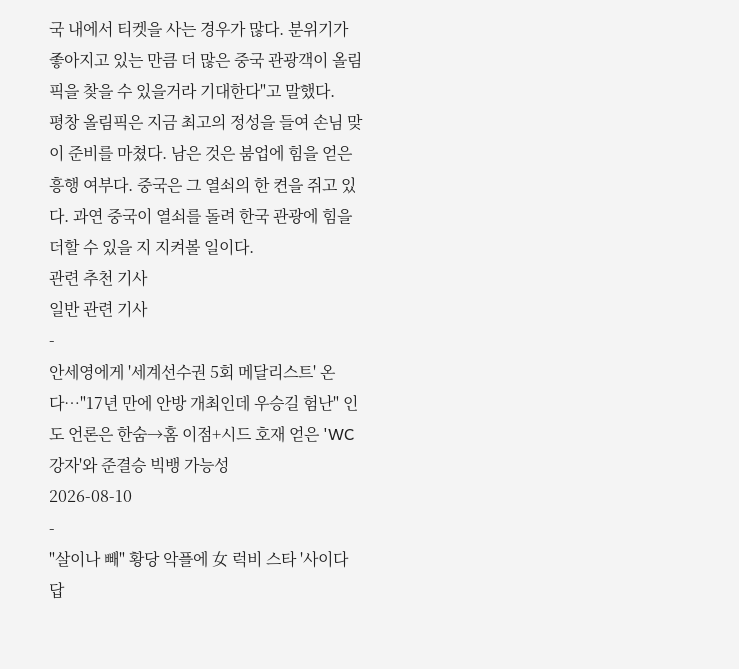국 내에서 티켓을 사는 경우가 많다. 분위기가 좋아지고 있는 만큼 더 많은 중국 관광객이 올림픽을 찾을 수 있을거라 기대한다"고 말했다.
평창 올림픽은 지금 최고의 정성을 들여 손님 맞이 준비를 마쳤다. 남은 것은 붐업에 힘을 얻은 흥행 여부다. 중국은 그 열쇠의 한 켠을 쥐고 있다. 과연 중국이 열쇠를 돌려 한국 관광에 힘을 더할 수 있을 지 지켜볼 일이다.
관련 추천 기사
일반 관련 기사
-
안세영에게 '세계선수권 5회 메달리스트' 온다…"17년 만에 안방 개최인데 우승길 험난" 인도 언론은 한숨→홈 이점+시드 호재 얻은 'WC 강자'와 준결승 빅뱅 가능성
2026-08-10
-
"살이나 빼" 황당 악플에 女 럭비 스타 '사이다 답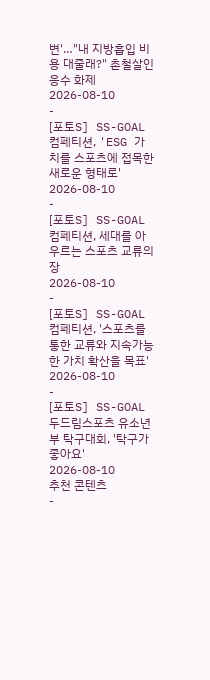변'…"내 지방흡입 비용 대줄래?" 촌철살인 응수 화제
2026-08-10
-
[포토S] SS-GOAL 컴페티션, 'ESG 가치를 스포츠에 접목한 새로운 형태로'
2026-08-10
-
[포토S] SS-GOAL 컴페티션, 세대를 아우르는 스포츠 교류의 장
2026-08-10
-
[포토S] SS-GOAL 컴페티션, '스포츠를 통한 교류와 지속가능한 가치 확산을 목표'
2026-08-10
-
[포토S] SS-GOAL 두드림스포츠 유소년부 탁구대회, '탁구가 좋아요'
2026-08-10
추천 콘텐츠
-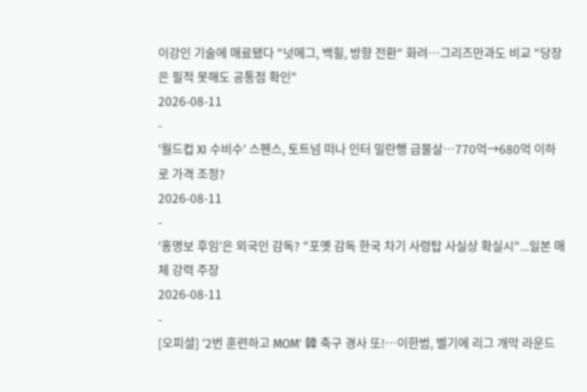이강인 기술에 매료됐다 "넛메그, 백힐, 방향 전환" 화려…그리즈만과도 비교 "당장은 필적 못해도 공통점 확인"
2026-08-11
-
'월드컵 XI 수비수' 스펜스, 토트넘 떠나 인터 밀란행 급물살…770억→680억 이하로 가격 조정?
2026-08-11
-
'홍명보 후임'은 외국인 감독? "포옛 감독 한국 차기 사령탑 사실상 확실시"...일본 매체 강력 주장
2026-08-11
-
[오피셜] '2번 훈련하고 MOM' 韓 축구 경사 또!…이한범, 벨기에 리그 개막 라운드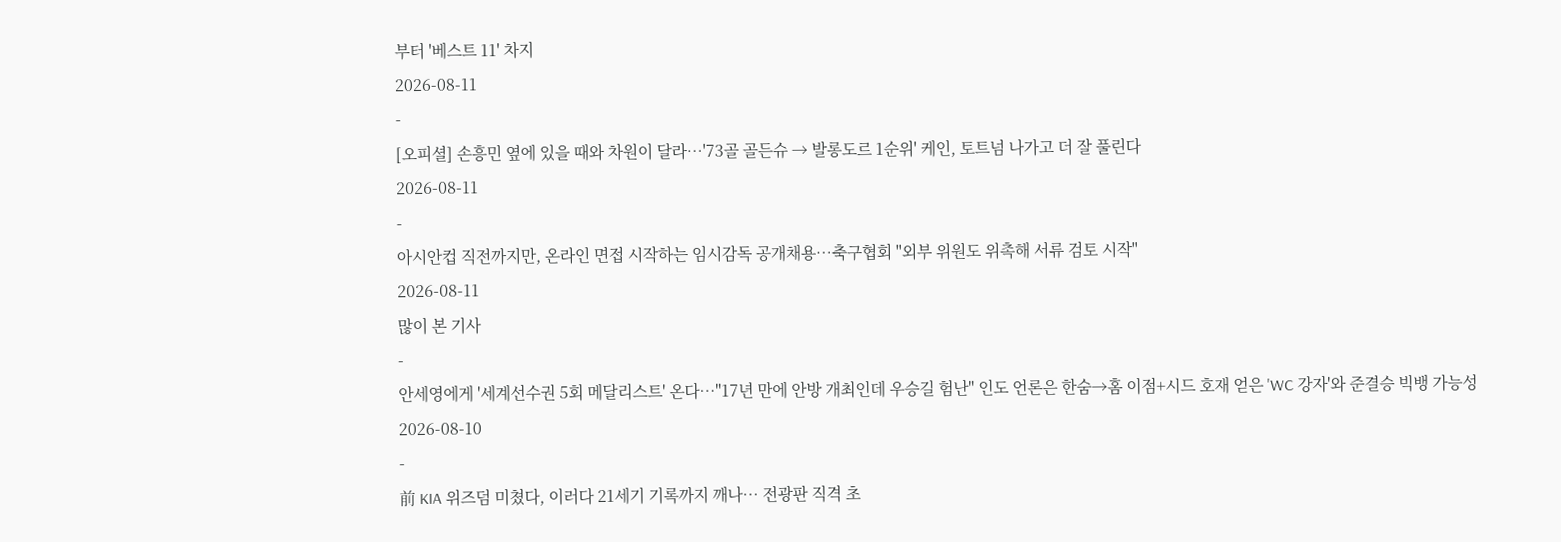부터 '베스트 11' 차지
2026-08-11
-
[오피셜] 손흥민 옆에 있을 때와 차원이 달라…'73골 골든슈 → 발롱도르 1순위' 케인, 토트넘 나가고 더 잘 풀린다
2026-08-11
-
아시안컵 직전까지만, 온라인 면접 시작하는 임시감독 공개채용…축구협회 "외부 위원도 위촉해 서류 검토 시작"
2026-08-11
많이 본 기사
-
안세영에게 '세계선수권 5회 메달리스트' 온다…"17년 만에 안방 개최인데 우승길 험난" 인도 언론은 한숨→홈 이점+시드 호재 얻은 'WC 강자'와 준결승 빅뱅 가능성
2026-08-10
-
前 KIA 위즈덤 미쳤다, 이러다 21세기 기록까지 깨나… 전광판 직격 초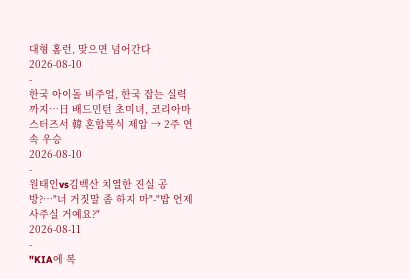대형 홈런, 맞으면 넘어간다
2026-08-10
-
한국 아이돌 비주얼, 한국 잡는 실력까지…日 배드민턴 초미녀, 코리아마스터즈서 韓 혼합복식 제압 → 2주 연속 우승
2026-08-10
-
원태인vs김백산 치열한 진실 공방?…"너 거짓말 좀 하지 마"-"밥 언제 사주실 거예요?"
2026-08-11
-
"KIA에 복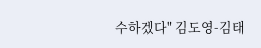수하겠다" 김도영-김태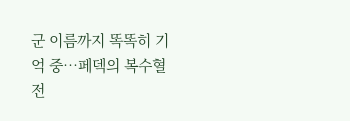군 이름까지 똑똑히 기억 중…페덱의 복수혈전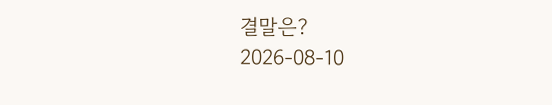결말은?
2026-08-10